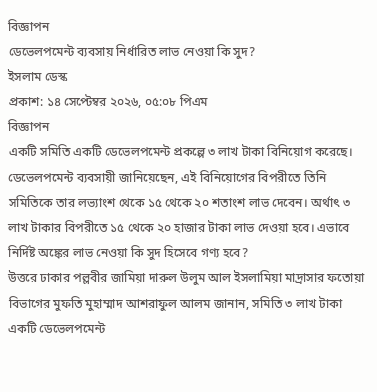বিজ্ঞাপন
ডেভেলপমেন্ট ব্যবসায় নির্ধারিত লাভ নেওয়া কি সুদ?
ইসলাম ডেস্ক
প্রকাশ: ১৪ সেপ্টেম্বর ২০২৬, ০৫:০৮ পিএম
বিজ্ঞাপন
একটি সমিতি একটি ডেভেলপমেন্ট প্রকল্পে ৩ লাখ টাকা বিনিয়োগ করেছে। ডেভেলপমেন্ট ব্যবসায়ী জানিয়েছেন, এই বিনিয়োগের বিপরীতে তিনি সমিতিকে তার লভ্যাংশ থেকে ১৫ থেকে ২০ শতাংশ লাভ দেবেন। অর্থাৎ ৩ লাখ টাকার বিপরীতে ১৫ থেকে ২০ হাজার টাকা লাভ দেওয়া হবে। এভাবে নির্দিষ্ট অঙ্কের লাভ নেওয়া কি সুদ হিসেবে গণ্য হবে?
উত্তরে ঢাকার পল্লবীর জামিয়া দারুল উলুম আল ইসলামিয়া মাদ্রাসার ফতোয়া বিভাগের মুফতি মুহাম্মাদ আশরাফুল আলম জানান, সমিতি ৩ লাখ টাকা একটি ডেভেলপমেন্ট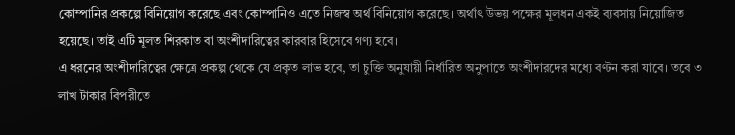কোম্পানির প্রকল্পে বিনিয়োগ করেছে এবং কোম্পানিও এতে নিজস্ব অর্থ বিনিয়োগ করেছে। অর্থাৎ উভয় পক্ষের মূলধন একই ব্যবসায় নিয়োজিত হয়েছে। তাই এটি মূলত শিরকাত বা অংশীদারিত্বের কারবার হিসেবে গণ্য হবে।
এ ধরনের অংশীদারিত্বের ক্ষেত্রে প্রকল্প থেকে যে প্রকৃত লাভ হবে, তা চুক্তি অনুযায়ী নির্ধারিত অনুপাতে অংশীদারদের মধ্যে বণ্টন করা যাবে। তবে ৩ লাখ টাকার বিপরীতে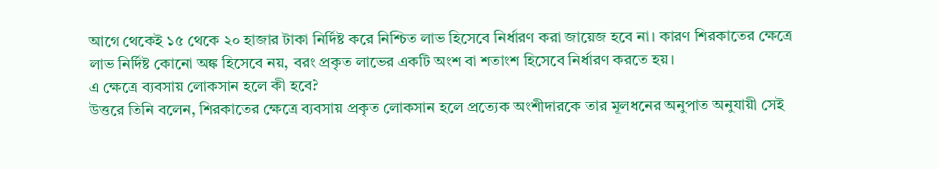আগে থেকেই ১৫ থেকে ২০ হাজার টাকা নির্দিষ্ট করে নিশ্চিত লাভ হিসেবে নির্ধারণ করা জায়েজ হবে না। কারণ শিরকাতের ক্ষেত্রে লাভ নির্দিষ্ট কোনো অঙ্ক হিসেবে নয়, বরং প্রকৃত লাভের একটি অংশ বা শতাংশ হিসেবে নির্ধারণ করতে হয়।
এ ক্ষেত্রে ব্যবসায় লোকসান হলে কী হবে?
উত্তরে তিনি বলেন, শিরকাতের ক্ষেত্রে ব্যবসায় প্রকৃত লোকসান হলে প্রত্যেক অংশীদারকে তার মূলধনের অনুপাত অনুযায়ী সেই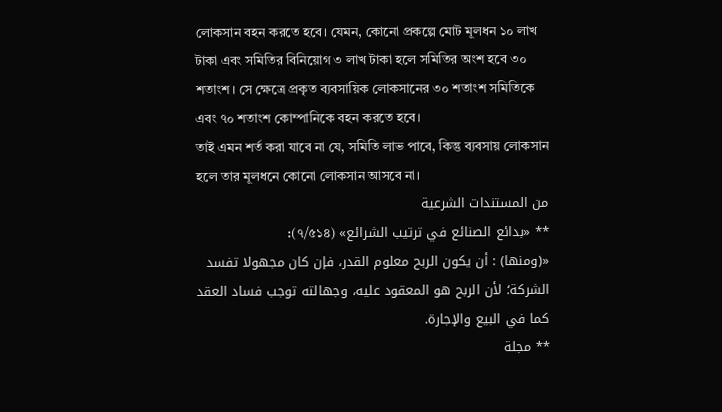লোকসান বহন করতে হবে। যেমন, কোনো প্রকল্পে মোট মূলধন ১০ লাখ টাকা এবং সমিতির বিনিয়োগ ৩ লাখ টাকা হলে সমিতির অংশ হবে ৩০ শতাংশ। সে ক্ষেত্রে প্রকৃত ব্যবসায়িক লোকসানের ৩০ শতাংশ সমিতিকে এবং ৭০ শতাংশ কোম্পানিকে বহন করতে হবে।
তাই এমন শর্ত করা যাবে না যে, সমিতি লাভ পাবে, কিন্তু ব্যবসায় লোকসান হলে তার মূলধনে কোনো লোকসান আসবে না।
من المستندات الشرعية
** «بدائع الصنائع في ترتيب الشرائع» (৭/৫১৪):
«(ومنها) : أن يكون الربح معلوم القدر، فإن كان مجهولا تفسد الشركة؛ لأن الربح هو المعقود عليه، وجهالته توجب فساد العقد كما في البيع والإجارة.
** مجلة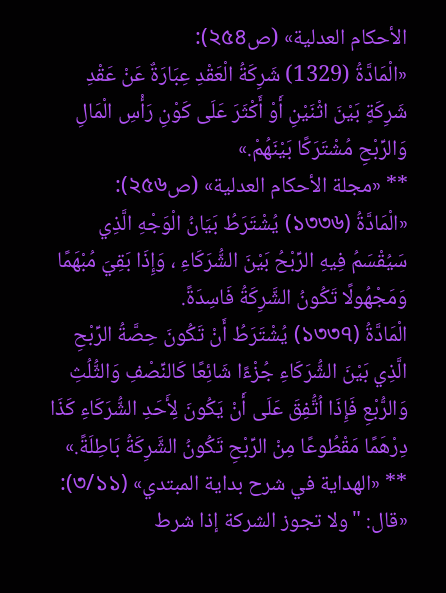الأحكام العدلية» (ص২৫৪):
«الْمَادَّةُ (1329) شَرِكَةُ الْعَقْدِ عِبَارَةٌ عَنْ عَقْدِ شَرِكَةٍ بَيْنَ اثْنَيْنِ أَوْ أَكْثَرَ عَلَى كَوْنِ رَأْسِ الْمَالِ وَالرِّبْحِ مُشْتَرَكًا بَيْنَهُمْ.»
** «مجلة الأحكام العدلية» (ص২৫৬):
«الْمَادَّةُ (১৩৩৬) يُشْتَرَطُ بَيَانُ الْوَجْهِ الَّذِي سَيُقْسَمُ فِيهِ الرِّبْحُ بَيْنَ الشُّرَكَاءِ ، وَإِذَا بَقِيَ مُبْهَمًا وَمَجْهُولًا تَكُونُ الشَّرِكَةُ فَاسِدَةً.
الْمَادَّةُ (১৩৩৭) يُشْتَرَطُ أَنْ تَكُونَ حِصَّةُ الرِّبْحِ الَّذِي بَيْنَ الشُّرَكَاءِ جُزْءًا شَائِعًا كَالنِّصْفِ وَالثُّلُثِ وَالرُّبْعِ فَإِذَا اُتُّفِقَ عَلَى أَنْ يَكُونَ لِأَحَدِ الشُّرَكَاءِ كَذَا دِرْهَمًا مَقْطُوعًا مِنْ الرِّبْحِ تَكُونُ الشَّرِكَةُ بَاطِلَةً.»
** «الهداية في شرح بداية المبتدي» (৩/১১):
«قال: "ولا تجوز الشركة إذا شرط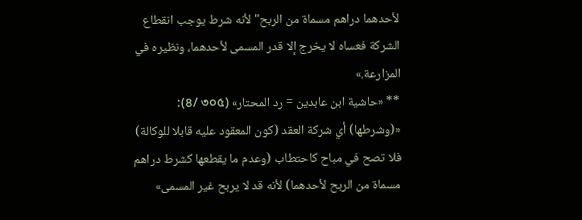لأحدهما دراهم مسماة من الربح" لأنه شرط يوجب انقطاع الشركة فعساه لا يخرج إلا قدر المسمى لأحدهما، ونظيره في المزارعة.»
** «حاشية ابن عابدين = رد المحتار» (৪/ ৩০৫):
«(وشرطها) أي شركة العقد (كون المعقود عليه قابلا للوكالة) فلا تصح في مباح كاحتطاب (وعدم ما يقطعها كشرط دراهم مسماة من الربح لأحدهما) لأنه قد لا يربح غير المسمى»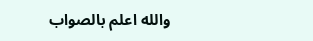والله اعلم بالصواب